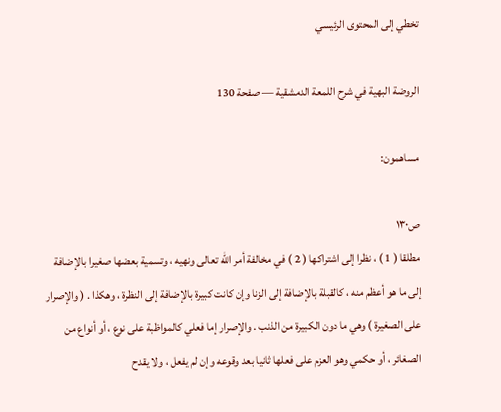تخطي إلى المحتوى الرئيسي

الروضة البهية في شرح اللمعة الدمشقية — صفحة 130

مساهمون:

ص١٣٠
مطلقا ( 1 ) ، نظرا إلى اشتراكها ( 2 ) في مخالفة أمر الله تعالى ونهيه ، وتسمية بعضها صغيرا بالإضافة إلى ما هو أعظم منه ، كالقبلة بالإضافة إلى الزنا وإن كانت كبيرة بالإضافة إلى النظرة ، وهكذا . ( والإصرار على الصغيرة ) وهي ما دون الكبيرة من الذنب . والإصرار إما فعلي كالمواظبة على نوع ، أو أنواع من الصغائر ، أو حكمي وهو العزم على فعلها ثانيا بعد وقوعه وإن لم يفعل ، ولا يقدح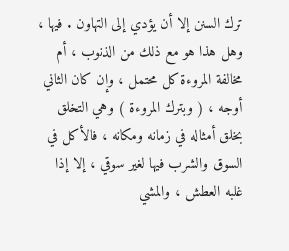ترك السنن إلا أن يؤدي إلى التهاون . فيها ، وهل هذا هو مع ذلك من الذنوب ، أم مخالفة المروءة كل محتمل ، وإن كان الثاني أوجه ، ( وبترك المروءة ) وهي التخلق بخلق أمثاله في زمانه ومكانه ، فالأكل في السوق والشرب فيها لغير سوقي ، إلا إذا غلبه العطش ، والمشي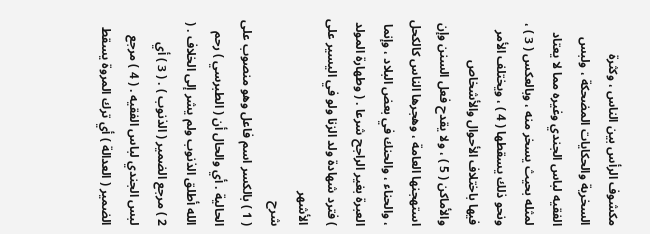مكشوف الرأس بين الناس ، وكثرة السخرية والحكايات المضحكة ، ولبس الفقيه لباس الجندي وغيره مما لا يعتاد لمثله بحيث يسخر منه ، وبالعكس ( 3 ) ، ونحو ذلك يسقطها ( 4 ) ، ويختلف الأمر فيها باختلاف الأحوال والأشخاص والأماكن ( 5 ) ، ولا يقدح فعل السنن وإن استهجنها العامة ، وهجرها الناس كالكحل ، والحناء ، والحنك في بعض البلاد ، وإنما العبرة بغير الراجح شرعا . ( وطهارة المولد ) فترد شهادة ولد الزنا ولو في اليسير على الأشهر
شرح
( 1 ) بالكسر اسم فاعل وهو منصوب على الحالية . أي والحال أن ( الطبرسي ) رحم الله أطلق الذنوب ولم يشر إلى الخلاف . ( 2 ) مرجع الضمير ( الذنوب ) . ( 3 ) أي لبس الجندي لباس الفقيه . ( 4 ) مرجع الضمير ( العدالة ) أي ترك المروة يسقط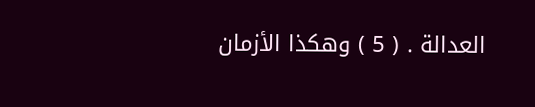العدالة . ( 5 ) وهكذا الأزمان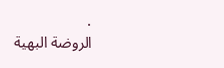.
الروضة البهية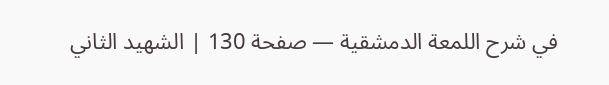في شرح اللمعة الدمشقية — صفحة 130 | الشهيد الثاني